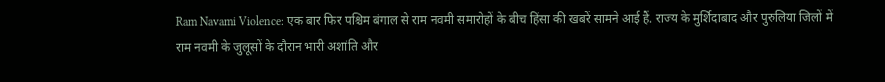Ram Navami Violence: एक बार फिर पश्चिम बंगाल से राम नवमी समारोहों के बीच हिंसा की खबरें सामने आई हैं. राज्य के मुर्शिदाबाद और पुरुलिया जिलों में राम नवमी के जुलूसों के दौरान भारी अशांति और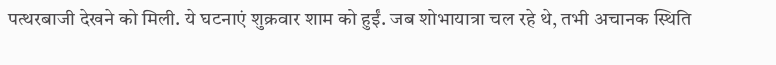पत्थरबाजी देखने को मिली. ये घटनाएं शुक्रवार शाम को हुईं. जब शोभायात्रा चल रहे थे, तभी अचानक स्थिति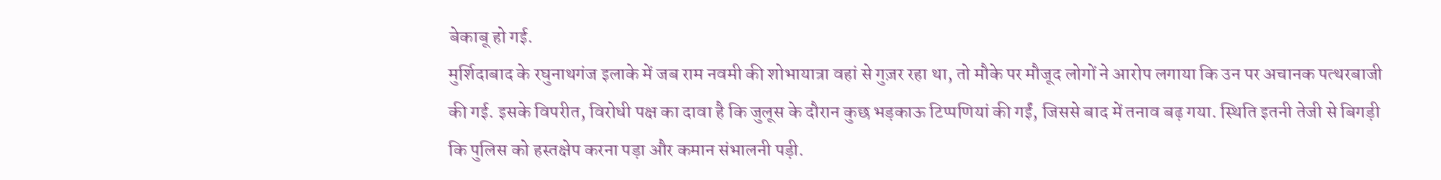बेकाबू हो गई.
मुर्शिदाबाद के रघुनाथगंज इलाके में जब राम नवमी की शोभायात्रा वहां से गुज़र रहा था, तो मौके पर मौजूद लोगों ने आरोप लगाया कि उन पर अचानक पत्थरबाजी की गई. इसके विपरीत, विरोधी पक्ष का दावा है कि जुलूस के दौरान कुछ भड़काऊ टिप्पणियां की गईं, जिससे बाद में तनाव बढ़ गया. स्थिति इतनी तेजी से बिगड़ी कि पुलिस को हस्तक्षेप करना पड़ा और कमान संभालनी पड़ी.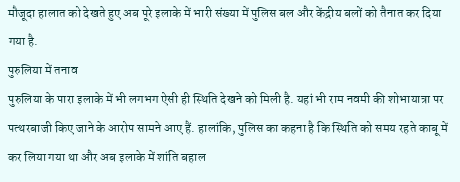मौजूदा हालात को देखते हुए अब पूरे इलाके में भारी संख्या में पुलिस बल और केंद्रीय बलों को तैनात कर दिया गया है.
पुरुलिया में तनाव
पुरुलिया के पारा इलाके में भी लगभग ऐसी ही स्थिति देखने को मिली है. यहां भी राम नवमी की शोभायात्रा पर पत्थरबाजी किए जाने के आरोप सामने आए हैं. हालांकि, पुलिस का कहना है कि स्थिति को समय रहते काबू में कर लिया गया था और अब इलाके में शांति बहाल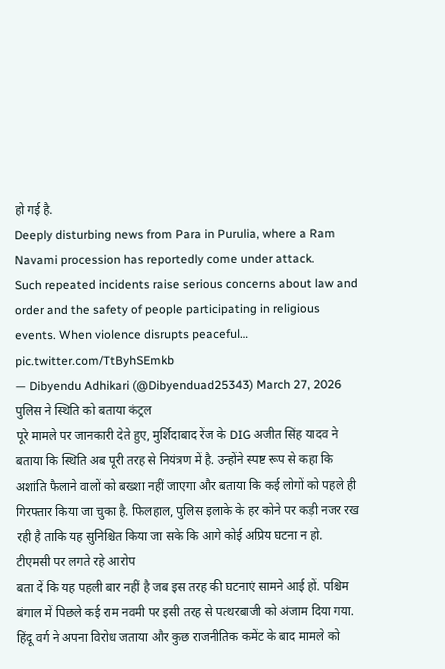हो गई है.
Deeply disturbing news from Para in Purulia, where a Ram Navami procession has reportedly come under attack.
Such repeated incidents raise serious concerns about law and order and the safety of people participating in religious events. When violence disrupts peaceful… pic.twitter.com/TtByhSEmkb
— Dibyendu Adhikari (@Dibyenduad25343) March 27, 2026
पुलिस ने स्थिति को बताया कंट्रल
पूरे मामले पर जानकारी देते हुए, मुर्शिदाबाद रेंज के DIG अजीत सिंह यादव ने बताया कि स्थिति अब पूरी तरह से नियंत्रण में है. उन्होंने स्पष्ट रूप से कहा कि अशांति फैलाने वालों को बख्शा नहीं जाएगा और बताया कि कई लोगों को पहले ही गिरफ्तार किया जा चुका है. फिलहाल, पुलिस इलाके के हर कोने पर कड़ी नजर रख रही है ताकि यह सुनिश्चित किया जा सके कि आगे कोई अप्रिय घटना न हो.
टीएमसी पर लगते रहे आरोप
बता दें कि यह पहली बार नहीं है जब इस तरह की घटनाएं सामने आई हों. पश्चिम बंगाल में पिछले कई राम नवमी पर इसी तरह से पत्थरबाजी को अंजाम दिया गया. हिंदू वर्ग ने अपना विरोध जताया और कुछ राजनीतिक कमेंट के बाद मामले को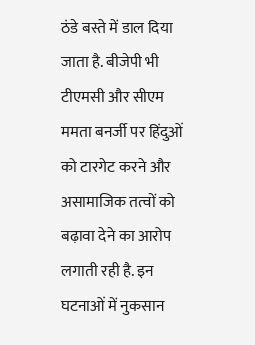ठंडे बस्ते में डाल दिया जाता है. बीजेपी भी टीएमसी और सीएम ममता बनर्जी पर हिंदुओं को टारगेट करने और असामाजिक तत्वों को बढ़ावा देने का आरोप लगाती रही है. इन घटनाओं में नुकसान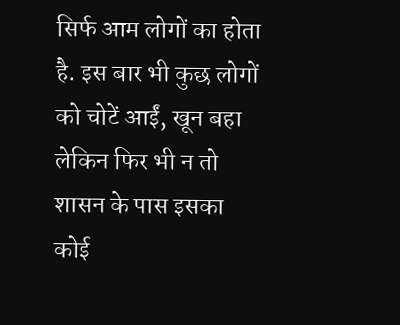सिर्फ आम लोगों का होता है. इस बार भी कुछ लोगों को चोटें आईं, खून बहा लेकिन फिर भी न तो शासन के पास इसका कोई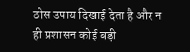ठोस उपाय दिखाई देता है और न ही प्रशासन कोई बड़ी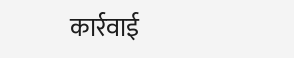कार्रवाई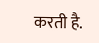करती है.